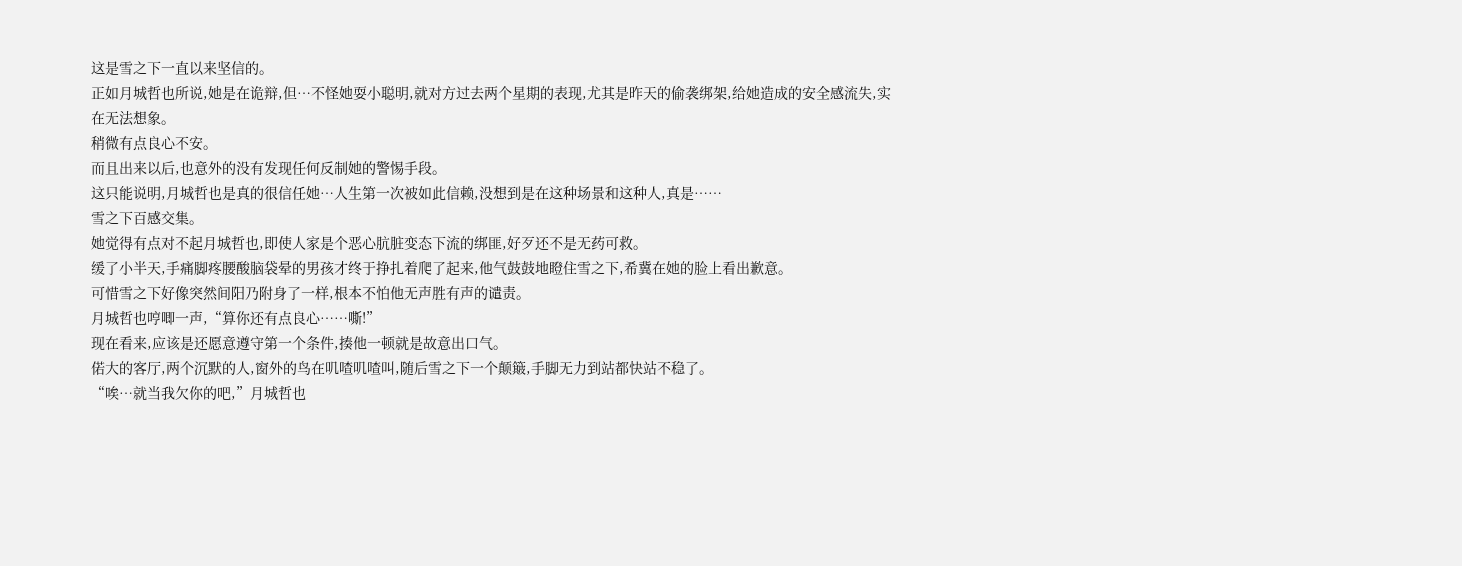这是雪之下一直以来坚信的。
正如月城哲也所说,她是在诡辩,但…不怪她耍小聪明,就对方过去两个星期的表现,尤其是昨天的偷袭绑架,给她造成的安全感流失,实在无法想象。
稍微有点良心不安。
而且出来以后,也意外的没有发现任何反制她的警惕手段。
这只能说明,月城哲也是真的很信任她…人生第一次被如此信赖,没想到是在这种场景和这种人,真是……
雪之下百感交集。
她觉得有点对不起月城哲也,即使人家是个恶心肮脏变态下流的绑匪,好歹还不是无药可救。
缓了小半天,手痛脚疼腰酸脑袋晕的男孩才终于挣扎着爬了起来,他气鼓鼓地瞪住雪之下,希冀在她的脸上看出歉意。
可惜雪之下好像突然间阳乃附身了一样,根本不怕他无声胜有声的谴责。
月城哲也哼唧一声,“算你还有点良心……嘶!”
现在看来,应该是还愿意遵守第一个条件,揍他一顿就是故意出口气。
偌大的客厅,两个沉默的人,窗外的鸟在叽喳叽喳叫,随后雪之下一个颠簸,手脚无力到站都快站不稳了。
“唉…就当我欠你的吧,”月城哲也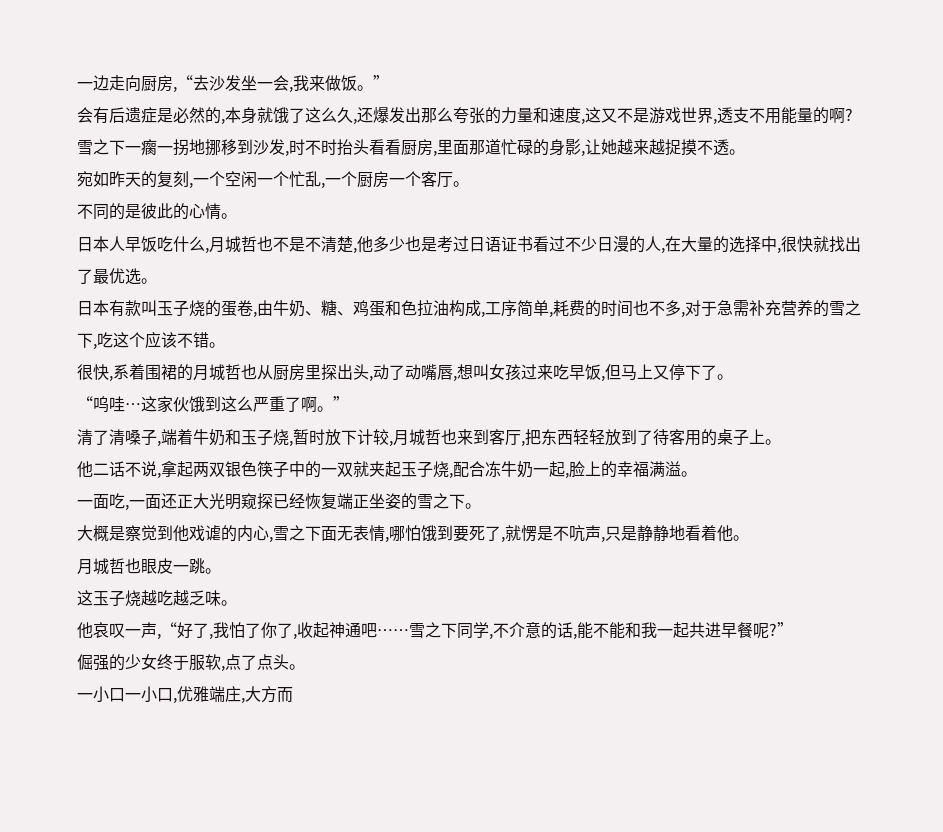一边走向厨房,“去沙发坐一会,我来做饭。”
会有后遗症是必然的,本身就饿了这么久,还爆发出那么夸张的力量和速度,这又不是游戏世界,透支不用能量的啊?
雪之下一瘸一拐地挪移到沙发,时不时抬头看看厨房,里面那道忙碌的身影,让她越来越捉摸不透。
宛如昨天的复刻,一个空闲一个忙乱,一个厨房一个客厅。
不同的是彼此的心情。
日本人早饭吃什么,月城哲也不是不清楚,他多少也是考过日语证书看过不少日漫的人,在大量的选择中,很快就找出了最优选。
日本有款叫玉子烧的蛋卷,由牛奶、糖、鸡蛋和色拉油构成,工序简单,耗费的时间也不多,对于急需补充营养的雪之下,吃这个应该不错。
很快,系着围裙的月城哲也从厨房里探出头,动了动嘴唇,想叫女孩过来吃早饭,但马上又停下了。
“呜哇…这家伙饿到这么严重了啊。”
清了清嗓子,端着牛奶和玉子烧,暂时放下计较,月城哲也来到客厅,把东西轻轻放到了待客用的桌子上。
他二话不说,拿起两双银色筷子中的一双就夹起玉子烧,配合冻牛奶一起,脸上的幸福满溢。
一面吃,一面还正大光明窥探已经恢复端正坐姿的雪之下。
大概是察觉到他戏谑的内心,雪之下面无表情,哪怕饿到要死了,就愣是不吭声,只是静静地看着他。
月城哲也眼皮一跳。
这玉子烧越吃越乏味。
他哀叹一声,“好了,我怕了你了,收起神通吧……雪之下同学,不介意的话,能不能和我一起共进早餐呢?”
倔强的少女终于服软,点了点头。
一小口一小口,优雅端庄,大方而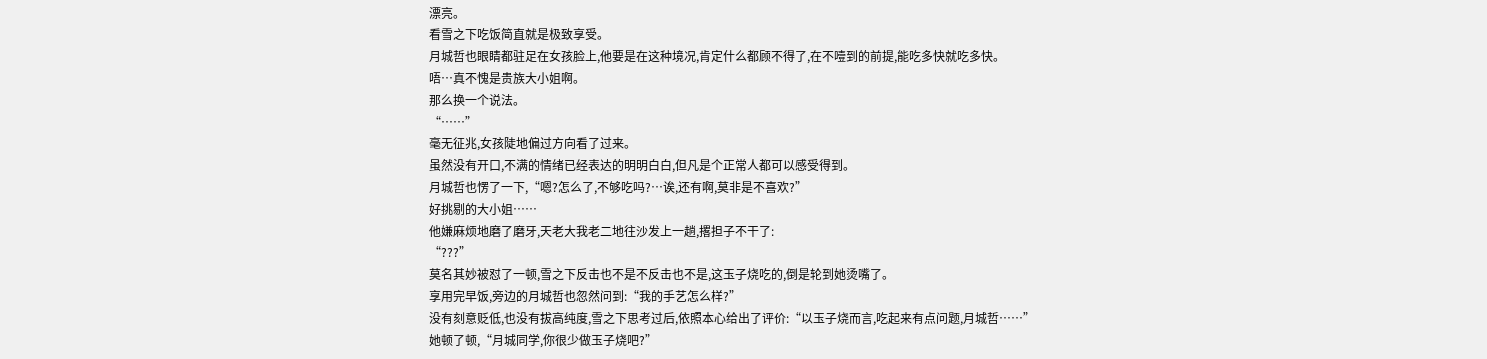漂亮。
看雪之下吃饭简直就是极致享受。
月城哲也眼睛都驻足在女孩脸上,他要是在这种境况,肯定什么都顾不得了,在不噎到的前提,能吃多快就吃多快。
唔…真不愧是贵族大小姐啊。
那么换一个说法。
“……”
毫无征兆,女孩陡地偏过方向看了过来。
虽然没有开口,不满的情绪已经表达的明明白白,但凡是个正常人都可以感受得到。
月城哲也愣了一下,“嗯?怎么了,不够吃吗?…诶,还有啊,莫非是不喜欢?”
好挑剔的大小姐……
他嫌麻烦地磨了磨牙,天老大我老二地往沙发上一趟,撂担子不干了:
“???”
莫名其妙被怼了一顿,雪之下反击也不是不反击也不是,这玉子烧吃的,倒是轮到她烫嘴了。
享用完早饭,旁边的月城哲也忽然问到:“我的手艺怎么样?”
没有刻意贬低,也没有拔高纯度,雪之下思考过后,依照本心给出了评价:“以玉子烧而言,吃起来有点问题,月城哲……”
她顿了顿,“月城同学,你很少做玉子烧吧?”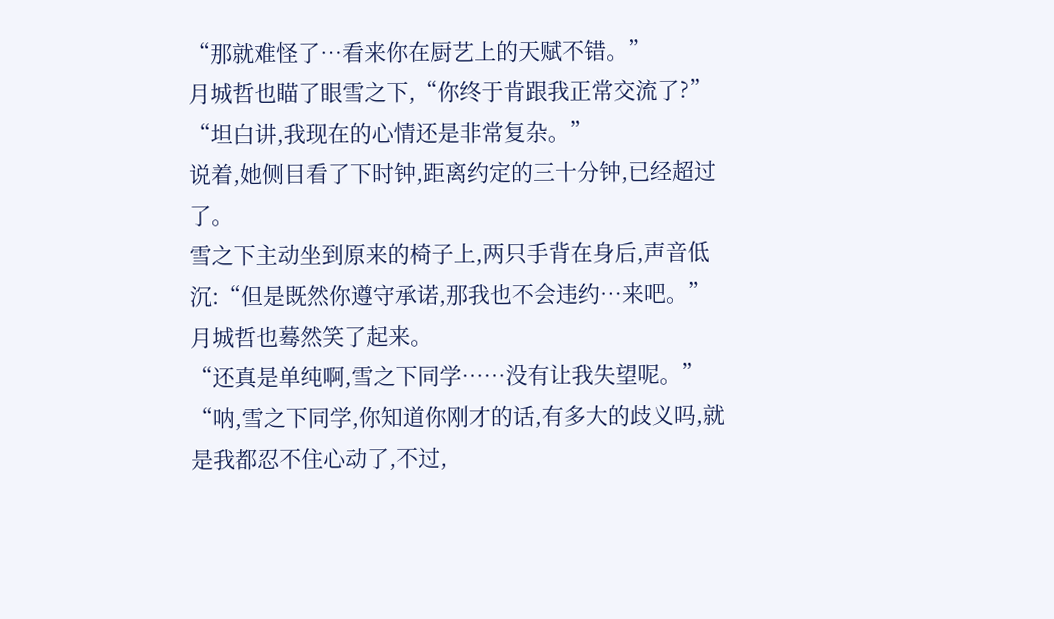“那就难怪了…看来你在厨艺上的天赋不错。”
月城哲也瞄了眼雪之下,“你终于肯跟我正常交流了?”
“坦白讲,我现在的心情还是非常复杂。”
说着,她侧目看了下时钟,距离约定的三十分钟,已经超过了。
雪之下主动坐到原来的椅子上,两只手背在身后,声音低沉:“但是既然你遵守承诺,那我也不会违约…来吧。”
月城哲也蓦然笑了起来。
“还真是单纯啊,雪之下同学……没有让我失望呢。”
“呐,雪之下同学,你知道你刚才的话,有多大的歧义吗,就是我都忍不住心动了,不过,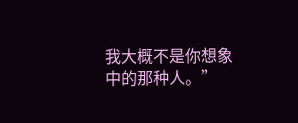我大概不是你想象中的那种人。”